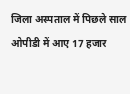जिला अस्पताल में पिछले साल ओपीडी में आए 17 हजार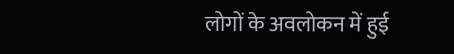लोगों के अवलोकन में हुई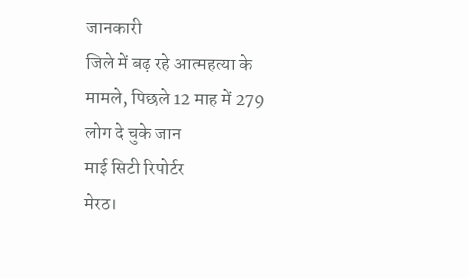जानकारी
जिले में बढ़ रहे आत्महत्या के मामले, पिछले 12 माह में 279 लोग दे चुके जान
माई सिटी रिपोर्टर
मेरठ।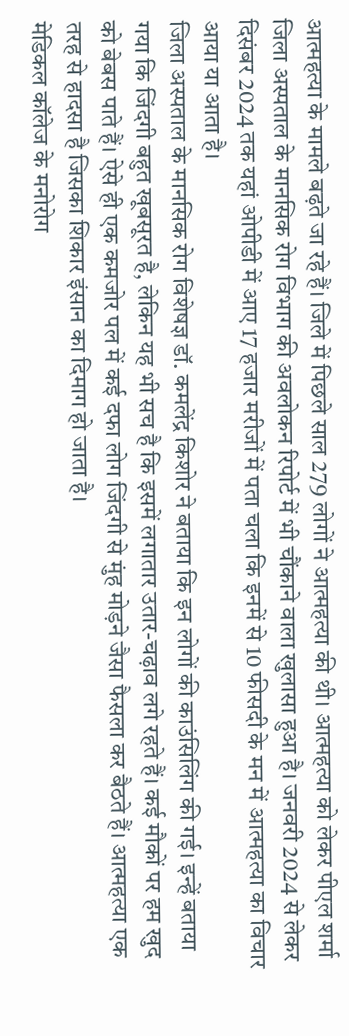आत्महत्या के मामले बढ़ते जा रहे हैं। जिले में पिछले साल 279 लोगों ने आत्महत्या की थी। आत्महत्या को लेकर पीएल शर्मा जिला अस्पताल के मानसिक रोग विभाग की अवलोकन रिपोर्ट में भी चौंकाने वाला खुलासा हुआ है। जनवरी 2024 से लेकर दिसंबर 2024 तक यहां ओपीडी में आए 17 हजार मरीजों में पता चला कि इनमें से 10 फीसदी के मन में आत्महत्या का विचार आया या आता है।
जिला अस्पताल के मानसिक रोग विशेषज्ञ डॉ. कमलेंद्र किशोर ने बताया कि इन लोगों की काउंसिलिंग की गई। इन्हें बताया गया कि जिंदगी बहुत खूबसूरत है, लेकिन यह भी सच है कि इसमें लगातार उतार-चढ़ाव लगे रहते हैं। कई मौकों पर हम खुद को बेबस पाते हैं। ऐसे ही एक कमजोर पल में कई दफा लोग जिंदगी से मुंह मोड़ने जैसा फैसला कर बैठते हैं। आत्महत्या एक तरह से हादसा है जिसका शिकार इंसान का दिमाग हो जाता है।
मेडिकल कॉलेज के मनोरोग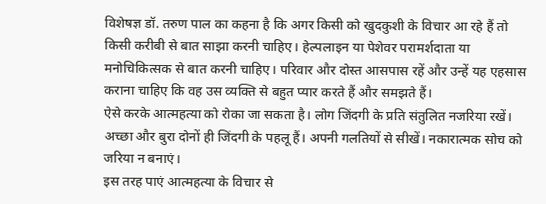विशेषज्ञ डॉ. तरुण पाल का कहना है कि अगर किसी को खुदकुशी के विचार आ रहे हैं तो किसी करीबी से बात साझा करनी चाहिए। हेल्पलाइन या पेशेवर परामर्शदाता या मनोचिकित्सक से बात करनी चाहिए। परिवार और दोस्त आसपास रहें और उन्हें यह एहसास कराना चाहिए कि वह उस व्यक्ति से बहुत प्यार करते हैं और समझते हैं।
ऐसे करके आत्महत्या को रोका जा सकता है। लोग जिंदगी के प्रति संतुलित नजरिया रखें। अच्छा और बुरा दोनों ही जिंदगी के पहलू हैं। अपनी गलतियों से सीखें। नकारात्मक सोच को जरिया न बनाएं।
इस तरह पाएं आत्महत्या के विचार से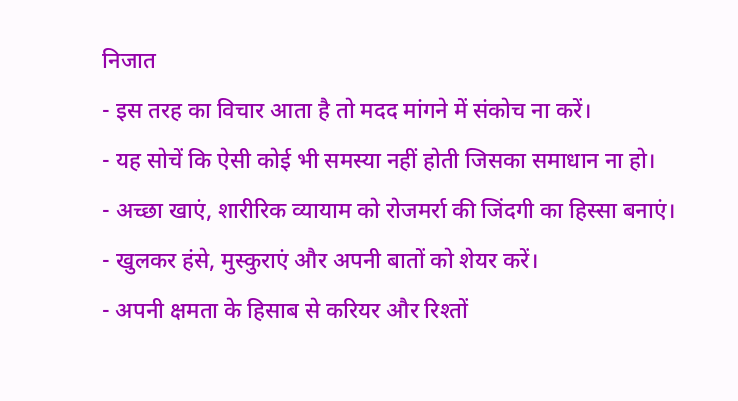निजात
- इस तरह का विचार आता है तो मदद मांगने में संकोच ना करें।
- यह सोचें कि ऐसी कोई भी समस्या नहीं होती जिसका समाधान ना हो।
- अच्छा खाएं, शारीरिक व्यायाम को रोजमर्रा की जिंदगी का हिस्सा बनाएं।
- खुलकर हंसे, मुस्कुराएं और अपनी बातों को शेयर करें।
- अपनी क्षमता के हिसाब से करियर और रिश्तों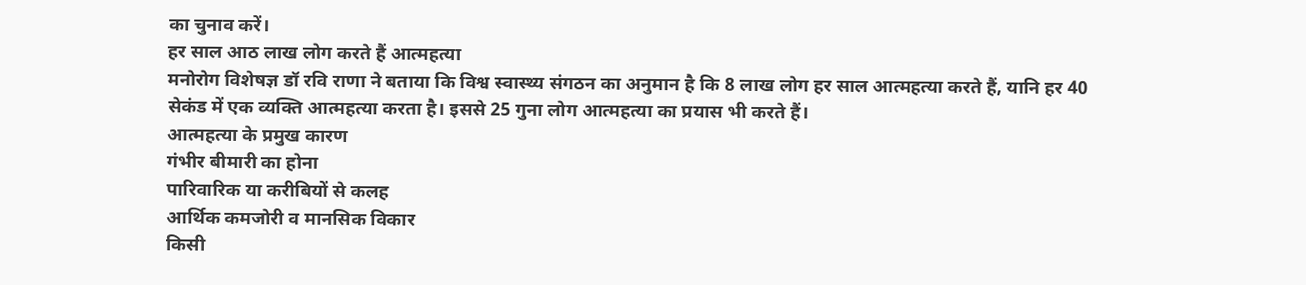का चुनाव करें।
हर साल आठ लाख लोग करते हैं आत्महत्या
मनोरोग विशेषज्ञ डॉ रवि राणा ने बताया कि विश्व स्वास्थ्य संगठन का अनुमान है कि 8 लाख लोग हर साल आत्महत्या करते हैं, यानि हर 40 सेकंड में एक व्यक्ति आत्महत्या करता है। इससे 25 गुना लोग आत्महत्या का प्रयास भी करते हैं।
आत्महत्या के प्रमुख कारण
गंभीर बीमारी का होना
पारिवारिक या करीबियों से कलह
आर्थिक कमजोरी व मानसिक विकार
किसी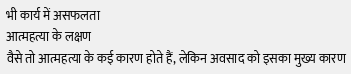भी कार्य में असफलता
आत्महत्या के लक्षण
वैसे तो आत्महत्या के कई कारण होते हैं, लेकिन अवसाद को इसका मुख्य कारण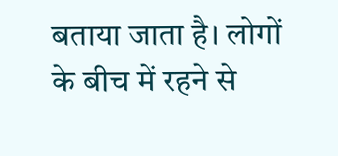बताया जाता है। लोगों के बीच में रहने से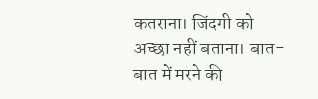कतराना। जिंदगी को अच्छा नहीं बताना। बात-बात में मरने की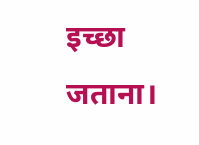इच्छा जताना।